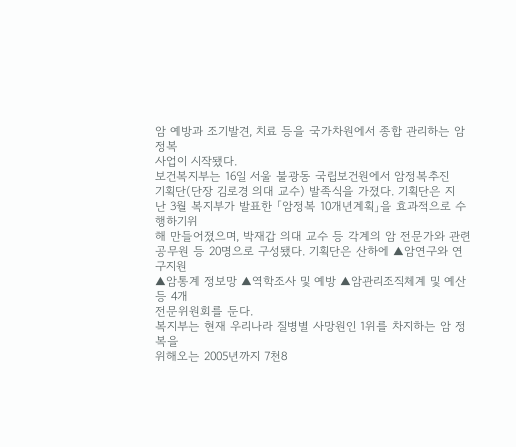암 예방과 조기발견, 치료 등을 국가차원에서 종합 관리하는 암정복
사업이 시작됐다.
보건복지부는 16일 서울 불광동 국립보건원에서 암정복추진
기획단(단장 김로경 의대 교수) 발족식을 가졌다. 기획단은 지
난 3월 복지부가 발표한 「암정복 10개년계획」을 효과적으로 수행하기위
해 만들어졌으며, 박재갑 의대 교수 등 각계의 암 전문가와 관련
공무원 등 20명으로 구성됐다. 기획단은 산하에 ▲암연구와 연구지원
▲암통계 정보망 ▲역학조사 및 예방 ▲암관리조직체계 및 예산 등 4개
전문위원회를 둔다.
복지부는 현재 우리나라 질병별 사망원인 1위를 차지하는 암 정복을
위해오는 2005년까지 7천8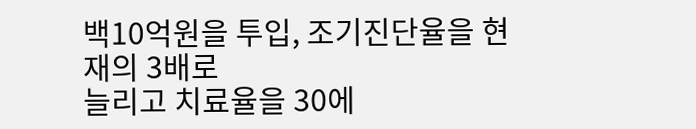백10억원을 투입, 조기진단율을 현재의 3배로
늘리고 치료율을 30에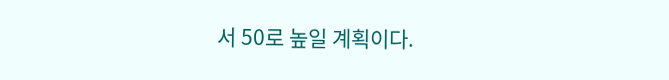서 50로 높일 계획이다.